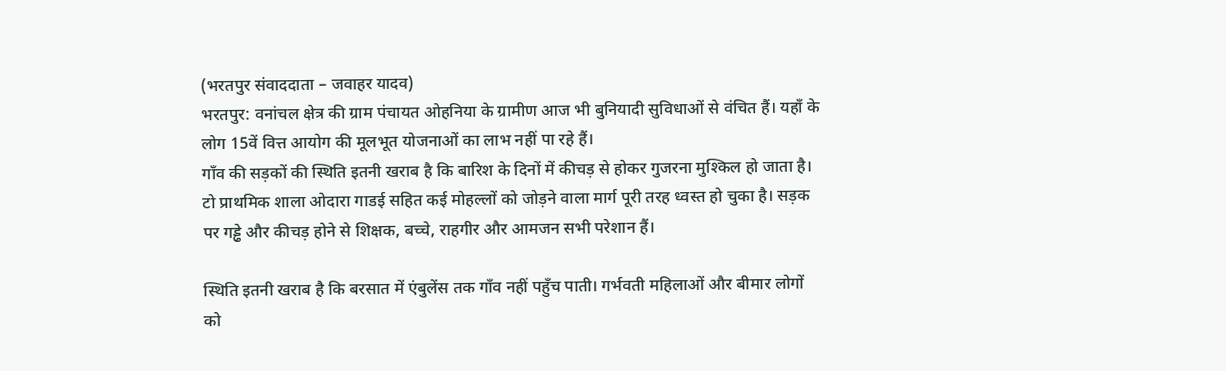(भरतपुर संवाददाता – जवाहर यादव)
भरतपुर: वनांचल क्षेत्र की ग्राम पंचायत ओहनिया के ग्रामीण आज भी बुनियादी सुविधाओं से वंचित हैं। यहाँ के लोग 15वें वित्त आयोग की मूलभूत योजनाओं का लाभ नहीं पा रहे हैं।
गाँव की सड़कों की स्थिति इतनी खराब है कि बारिश के दिनों में कीचड़ से होकर गुजरना मुश्किल हो जाता है। टो प्राथमिक शाला ओदारा गाडई सहित कई मोहल्लों को जोड़ने वाला मार्ग पूरी तरह ध्वस्त हो चुका है। सड़क पर गड्ढे और कीचड़ होने से शिक्षक, बच्चे, राहगीर और आमजन सभी परेशान हैं।

स्थिति इतनी खराब है कि बरसात में एंबुलेंस तक गाँव नहीं पहुँच पाती। गर्भवती महिलाओं और बीमार लोगों को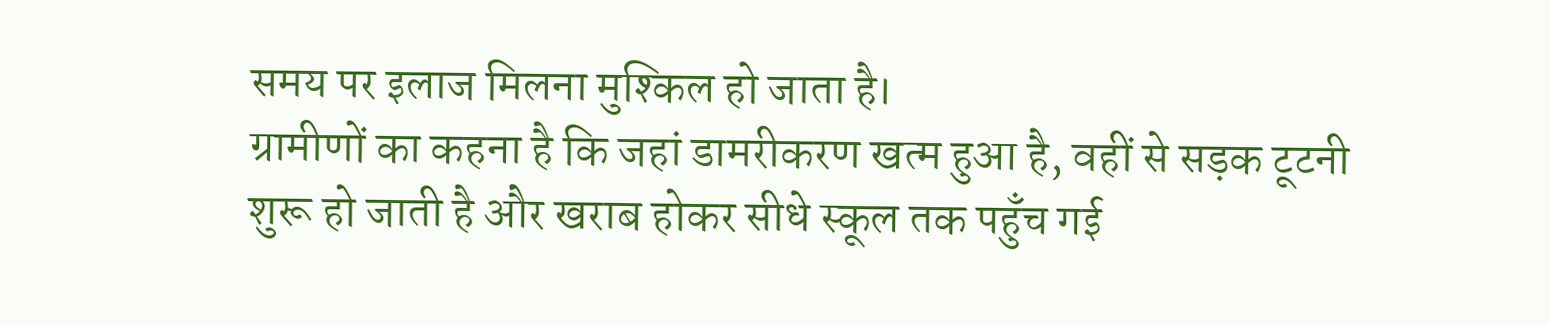समय पर इलाज मिलना मुश्किल हो जाता है।
ग्रामीणों का कहना है कि जहां डामरीकरण खत्म हुआ है, वहीं से सड़क टूटनी शुरू हो जाती है और खराब होकर सीधे स्कूल तक पहुँच गई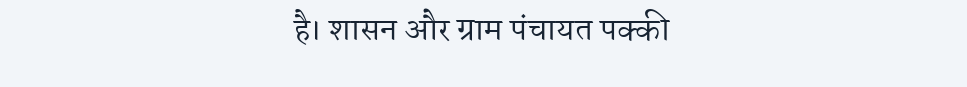है। शासन और ग्राम पंचायत पक्की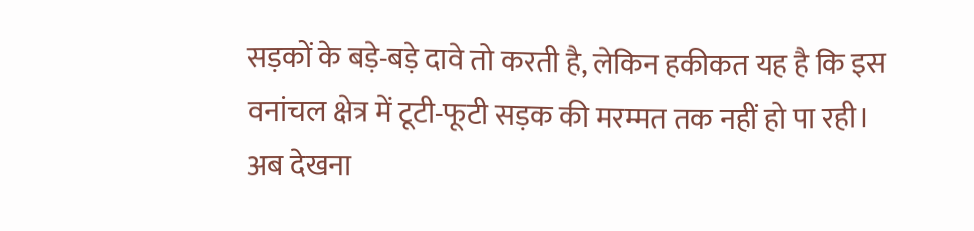सड़कों के बड़े-बड़े दावे तो करती है, लेकिन हकीकत यह है कि इस वनांचल क्षेत्र में टूटी-फूटी सड़क की मरम्मत तक नहीं हो पा रही।
अब देखना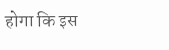होगा कि इस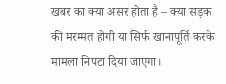खबर का क्या असर होता है – क्या सड़क की मरम्मत होगी या सिर्फ खानापूर्ति करके मामला निपटा दिया जाएगा।